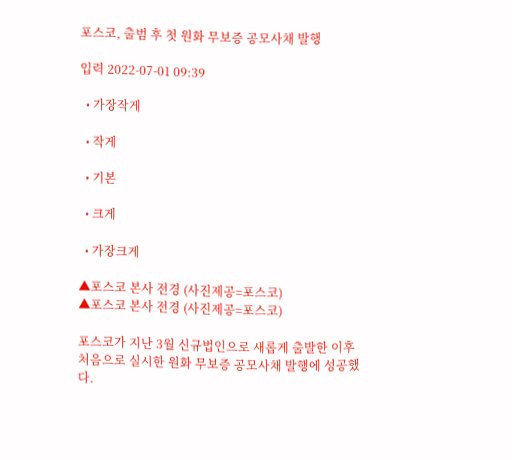포스코, 출범 후 첫 원화 무보증 공모사채 발행

입력 2022-07-01 09:39

  • 가장작게

  • 작게

  • 기본

  • 크게

  • 가장크게

▲포스코 본사 전경 (사진제공=포스코)
▲포스코 본사 전경 (사진제공=포스코)

포스코가 지난 3월 신규법인으로 새롭게 출발한 이후 처음으로 실시한 원화 무보증 공모사채 발행에 성공했다.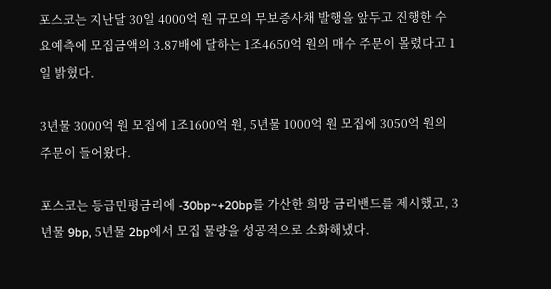포스코는 지난달 30일 4000억 원 규모의 무보증사채 발행을 앞두고 진행한 수요예측에 모집금액의 3.87배에 달하는 1조4650억 원의 매수 주문이 몰렸다고 1일 밝혔다.

3년물 3000억 원 모집에 1조1600억 원, 5년물 1000억 원 모집에 3050억 원의 주문이 들어왔다.

포스코는 등급민평금리에 -30bp~+20bp를 가산한 희망 금리밴드를 제시했고, 3년물 9bp, 5년물 2bp에서 모집 물량을 성공적으로 소화해냈다.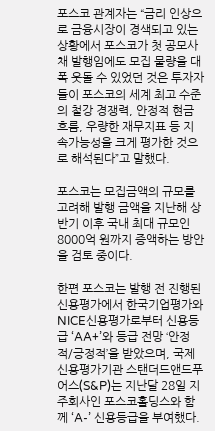포스코 관계자는 “금리 인상으로 금융시장이 경색되고 있는 상황에서 포스코가 첫 공모사채 발행임에도 모집 물량을 대폭 웃돌 수 있었던 것은 투자자들이 포스코의 세계 최고 수준의 철강 경쟁력, 안정적 현금흐름, 우량한 재무지표 등 지속가능성을 크게 평가한 것으로 해석된다”고 말했다.

포스코는 모집금액의 규모를 고려해 발행 금액을 지난해 상반기 이후 국내 최대 규모인 8000억 원까지 증액하는 방안을 검토 중이다.

한편 포스코는 발행 전 진행된 신용평가에서 한국기업평가와 NICE신용평가로부터 신용등급 ‘AA+’와 등급 전망 ‘안정적/긍정적’을 받았으며, 국제 신용평가기관 스탠더드앤드푸어스(S&P)는 지난달 28일 지주회사인 포스코홀딩스와 함께 ‘A-’ 신용등급을 부여했다.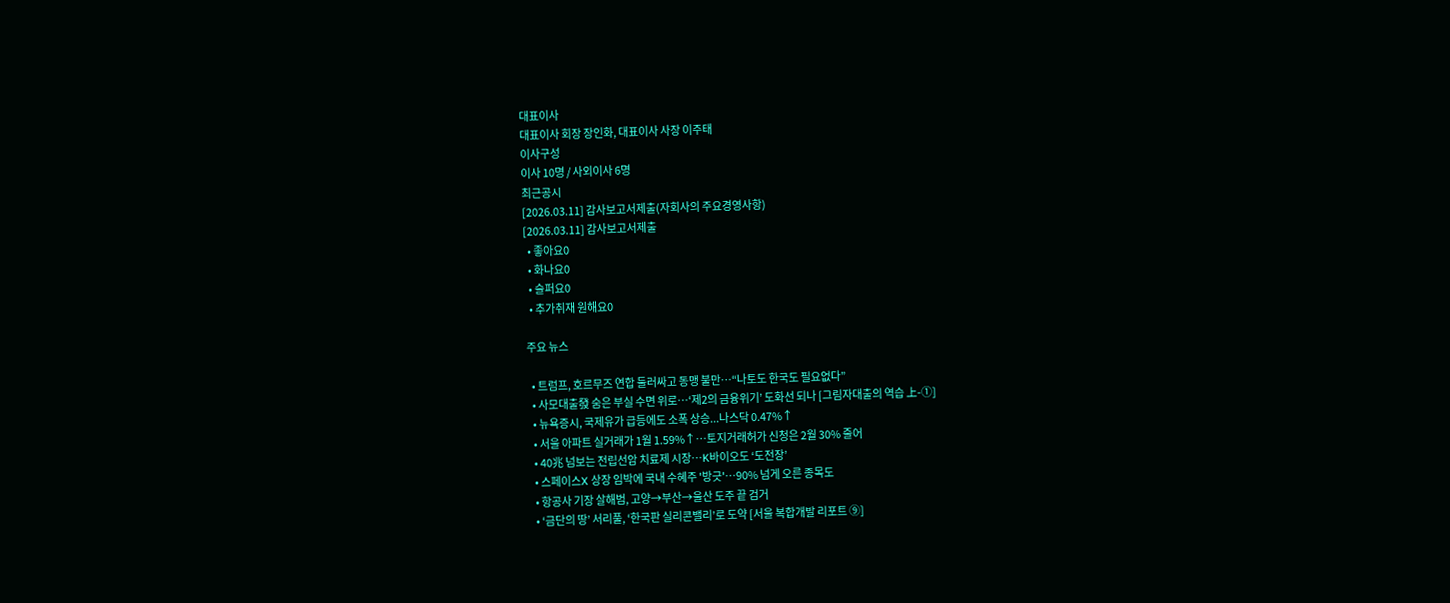대표이사
대표이사 회장 장인화, 대표이사 사장 이주태
이사구성
이사 10명 / 사외이사 6명
최근공시
[2026.03.11] 감사보고서제출(자회사의 주요경영사항)
[2026.03.11] 감사보고서제출
  • 좋아요0
  • 화나요0
  • 슬퍼요0
  • 추가취재 원해요0

주요 뉴스

  • 트럼프, 호르무즈 연합 둘러싸고 동맹 불만…“나토도 한국도 필요없다”
  • 사모대출發 숨은 부실 수면 위로…‘제2의 금융위기’ 도화선 되나 [그림자대출의 역습 上-①]
  • 뉴욕증시, 국제유가 급등에도 소폭 상승...나스닥 0.47%↑
  • 서울 아파트 실거래가 1월 1.59%↑…토지거래허가 신청은 2월 30% 줄어
  • 40兆 넘보는 전립선암 치료제 시장…K바이오도 ‘도전장’
  • 스페이스X 상장 임박에 국내 수혜주 '방긋'…90% 넘게 오른 종목도
  • 항공사 기장 살해범, 고양→부산→울산 도주 끝 검거
  • ‘금단의 땅’ 서리풀, ‘한국판 실리콘밸리’로 도약 [서울 복합개발 리포트 ⑨]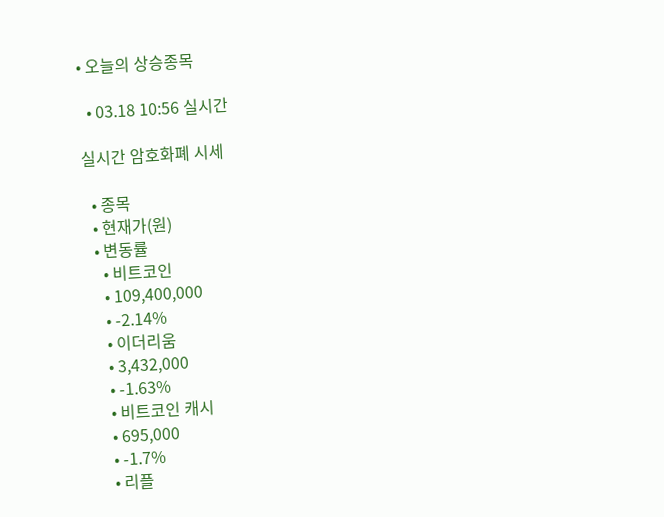• 오늘의 상승종목

  • 03.18 10:56 실시간

실시간 암호화폐 시세

  • 종목
  • 현재가(원)
  • 변동률
    • 비트코인
    • 109,400,000
    • -2.14%
    • 이더리움
    • 3,432,000
    • -1.63%
    • 비트코인 캐시
    • 695,000
    • -1.7%
    • 리플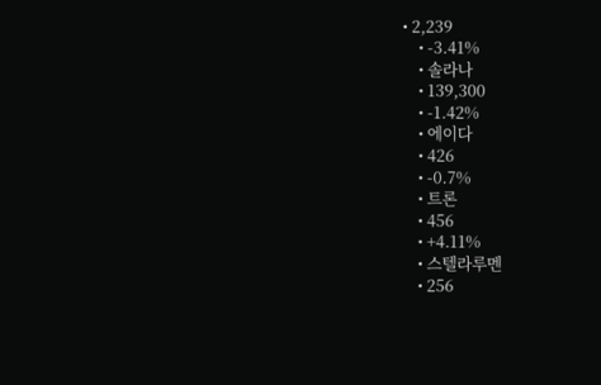• 2,239
    • -3.41%
    • 솔라나
    • 139,300
    • -1.42%
    • 에이다
    • 426
    • -0.7%
    • 트론
    • 456
    • +4.11%
    • 스텔라루멘
    • 256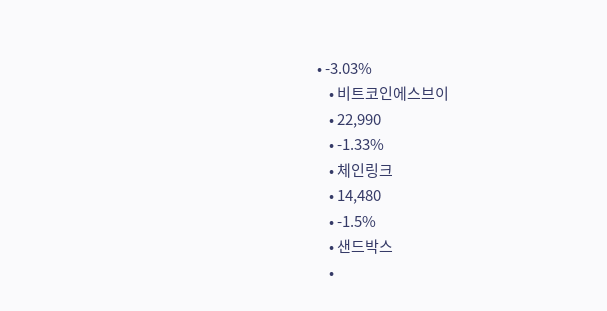• -3.03%
    • 비트코인에스브이
    • 22,990
    • -1.33%
    • 체인링크
    • 14,480
    • -1.5%
    • 샌드박스
    •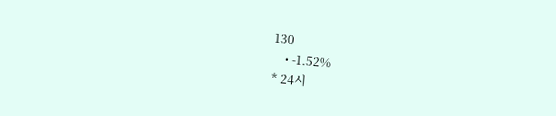130
    • -1.52%
* 24시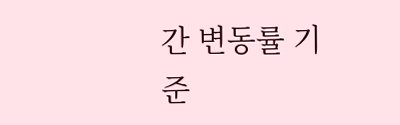간 변동률 기준